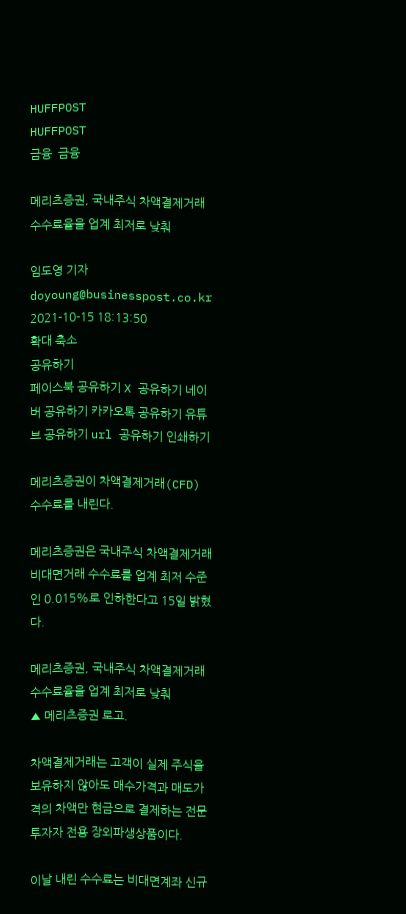HUFFPOST
HUFFPOST
금융  금융

메리츠증권, 국내주식 차액결제거래 수수료율을 업계 최저로 낮춰

임도영 기자 doyoung@businesspost.co.kr 2021-10-15 18:13:50
확대 축소
공유하기
페이스북 공유하기 X 공유하기 네이버 공유하기 카카오톡 공유하기 유튜브 공유하기 url 공유하기 인쇄하기

메리츠증권이 차액결제거래(CFD) 수수료를 내린다.

메리츠증권은 국내주식 차액결제거래 비대면거래 수수료를 업계 최저 수준인 0.015%로 인하한다고 15일 밝혔다.

메리츠증권, 국내주식 차액결제거래 수수료율을 업계 최저로 낮춰
▲ 메리츠증권 로고.

차액결제거래는 고객이 실제 주식을 보유하지 않아도 매수가격과 매도가격의 차액만 현금으로 결제하는 전문투자자 전용 장외파생상품이다.

이날 내린 수수료는 비대면계좌 신규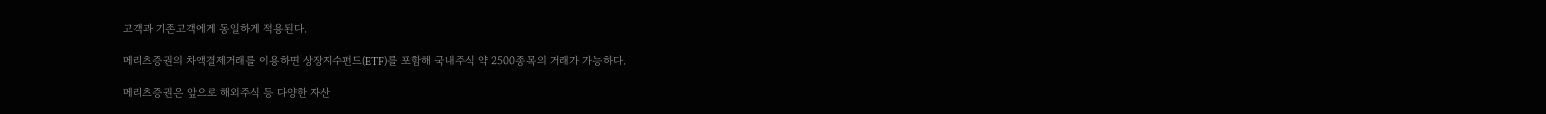고객과 기존고객에게 동일하게 적용된다.

메리츠증권의 차액결제거래를 이용하면 상장지수펀드(ETF)를 포함해 국내주식 약 2500종목의 거래가 가능하다.

메리츠증권은 앞으로 해외주식 등 다양한 자산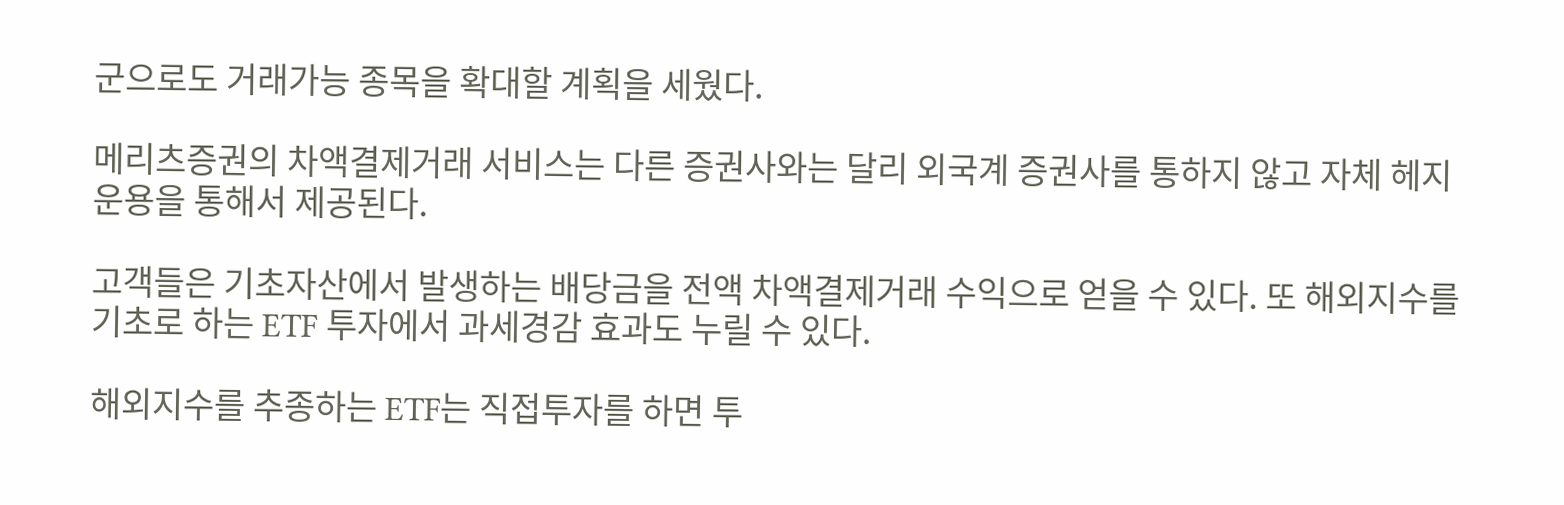군으로도 거래가능 종목을 확대할 계획을 세웠다.

메리츠증권의 차액결제거래 서비스는 다른 증권사와는 달리 외국계 증권사를 통하지 않고 자체 헤지 운용을 통해서 제공된다.

고객들은 기초자산에서 발생하는 배당금을 전액 차액결제거래 수익으로 얻을 수 있다. 또 해외지수를 기초로 하는 ETF 투자에서 과세경감 효과도 누릴 수 있다.

해외지수를 추종하는 ETF는 직접투자를 하면 투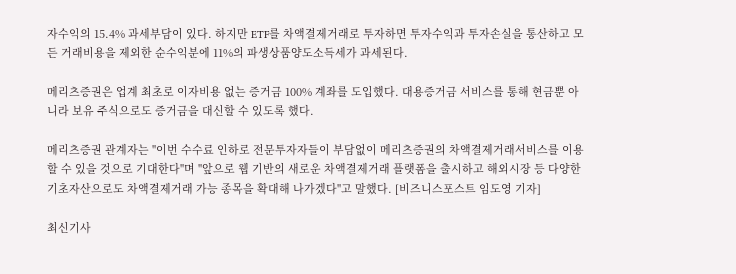자수익의 15.4% 과세부담이 있다. 하지만 ETF를 차액결제거래로 투자하면 투자수익과 투자손실을 통산하고 모든 거래비용을 제외한 순수익분에 11%의 파생상품양도소득세가 과세된다.

메리츠증권은 업계 최초로 이자비용 없는 증거금 100% 계좌를 도입했다. 대용증거금 서비스를 통해 현금뿐 아니라 보유 주식으로도 증거금을 대신할 수 있도록 했다.

메리츠증권 관계자는 "이번 수수료 인하로 전문투자자들이 부담없이 메리츠증권의 차액결제거래서비스를 이용할 수 있을 것으로 기대한다"며 "앞으로 웹 기반의 새로운 차액결제거래 플랫폼을 출시하고 해외시장 등 다양한 기초자산으로도 차액결제거래 가능 종목을 확대해 나가겠다"고 말했다. [비즈니스포스트 임도영 기자]

최신기사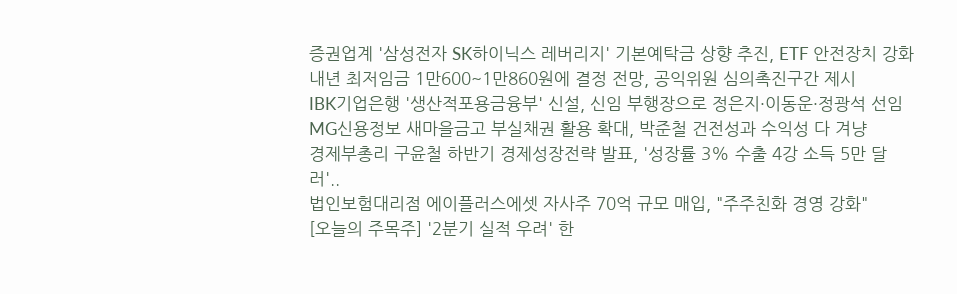증권업계 '삼성전자 SK하이닉스 레버리지' 기본예탁금 상향 추진, ETF 안전장치 강화
내년 최저임금 1만600~1만860원에 결정 전망, 공익위원 심의촉진구간 제시
IBK기업은행 '생산적포용금융부' 신설, 신임 부행장으로 정은지·이동운·정광석 선임
MG신용정보 새마을금고 부실채권 활용 확대, 박준철 건전성과 수익성 다 겨냥
경제부총리 구윤철 하반기 경제성장전략 발표, '성장률 3% 수출 4강 소득 5만 달러'..
법인보험대리점 에이플러스에셋 자사주 70억 규모 매입, "주주친화 경영 강화"
[오늘의 주목주] '2분기 실적 우려' 한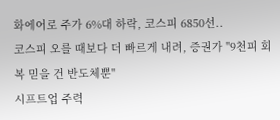화에어로 주가 6%대 하락, 코스피 6850선..
코스피 오를 때보다 더 빠르게 내려, 증권가 "9천피 회복 믿을 건 반도체뿐"
시프트업 주력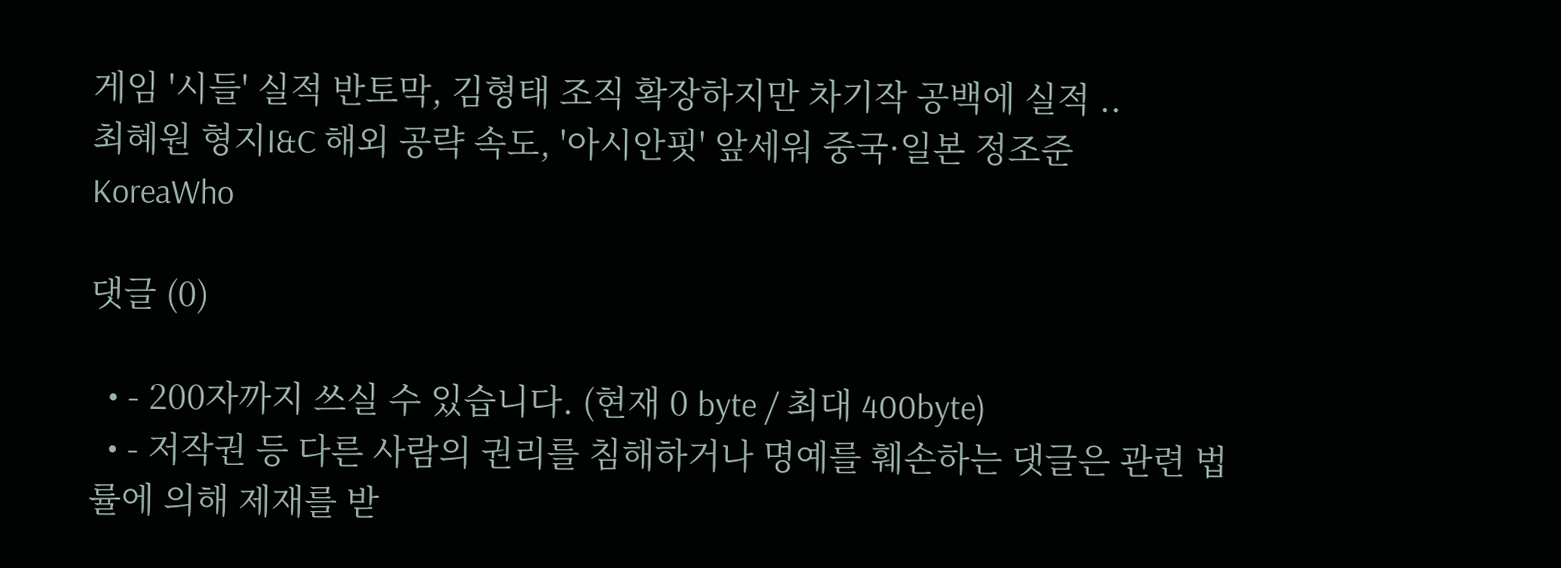게임 '시들' 실적 반토막, 김형태 조직 확장하지만 차기작 공백에 실적 ..
최혜원 형지I&C 해외 공략 속도, '아시안핏' 앞세워 중국·일본 정조준
KoreaWho

댓글 (0)

  • - 200자까지 쓰실 수 있습니다. (현재 0 byte / 최대 400byte)
  • - 저작권 등 다른 사람의 권리를 침해하거나 명예를 훼손하는 댓글은 관련 법률에 의해 제재를 받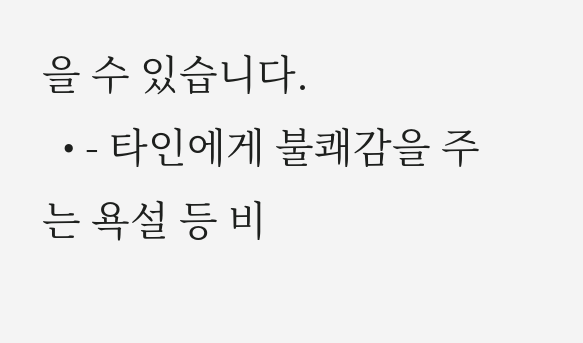을 수 있습니다.
  • - 타인에게 불쾌감을 주는 욕설 등 비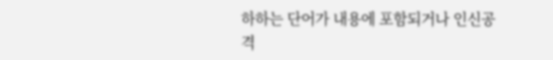하하는 단어가 내용에 포함되거나 인신공격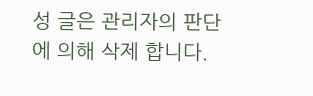성 글은 관리자의 판단에 의해 삭제 합니다.